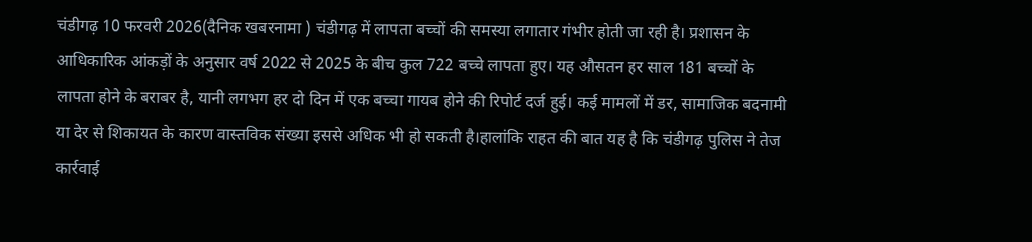चंडीगढ़ 10 फरवरी 2026(दैनिक खबरनामा ) चंडीगढ़ में लापता बच्चों की समस्या लगातार गंभीर होती जा रही है। प्रशासन के आधिकारिक आंकड़ों के अनुसार वर्ष 2022 से 2025 के बीच कुल 722 बच्चे लापता हुए। यह औसतन हर साल 181 बच्चों के लापता होने के बराबर है, यानी लगभग हर दो दिन में एक बच्चा गायब होने की रिपोर्ट दर्ज हुई। कई मामलों में डर, सामाजिक बदनामी या देर से शिकायत के कारण वास्तविक संख्या इससे अधिक भी हो सकती है।हालांकि राहत की बात यह है कि चंडीगढ़ पुलिस ने तेज कार्रवाई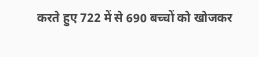करते हुए 722 में से 690 बच्चों को खोजकर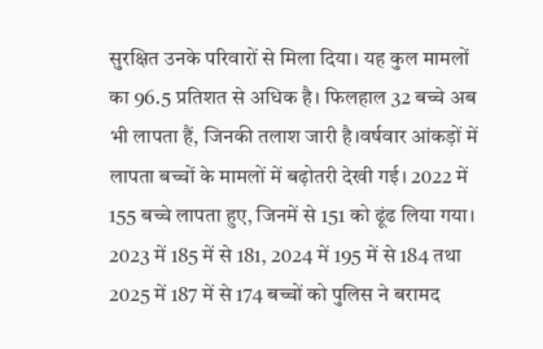सुरक्षित उनके परिवारों से मिला दिया। यह कुल मामलों का 96.5 प्रतिशत से अधिक है। फिलहाल 32 बच्चे अब भी लापता हैं, जिनकी तलाश जारी है।वर्षवार आंकड़ों में लापता बच्चों के मामलों में बढ़ोतरी देखी गई। 2022 में 155 बच्चे लापता हुए, जिनमें से 151 को ढूंढ लिया गया। 2023 में 185 में से 181, 2024 में 195 में से 184 तथा 2025 में 187 में से 174 बच्चों को पुलिस ने बरामद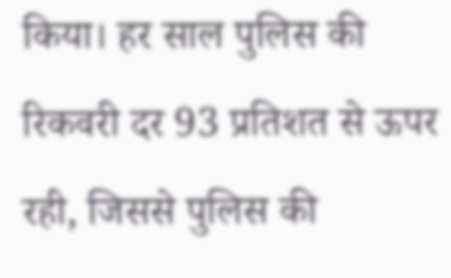किया। हर साल पुलिस की रिकवरी दर 93 प्रतिशत से ऊपर रही, जिससे पुलिस की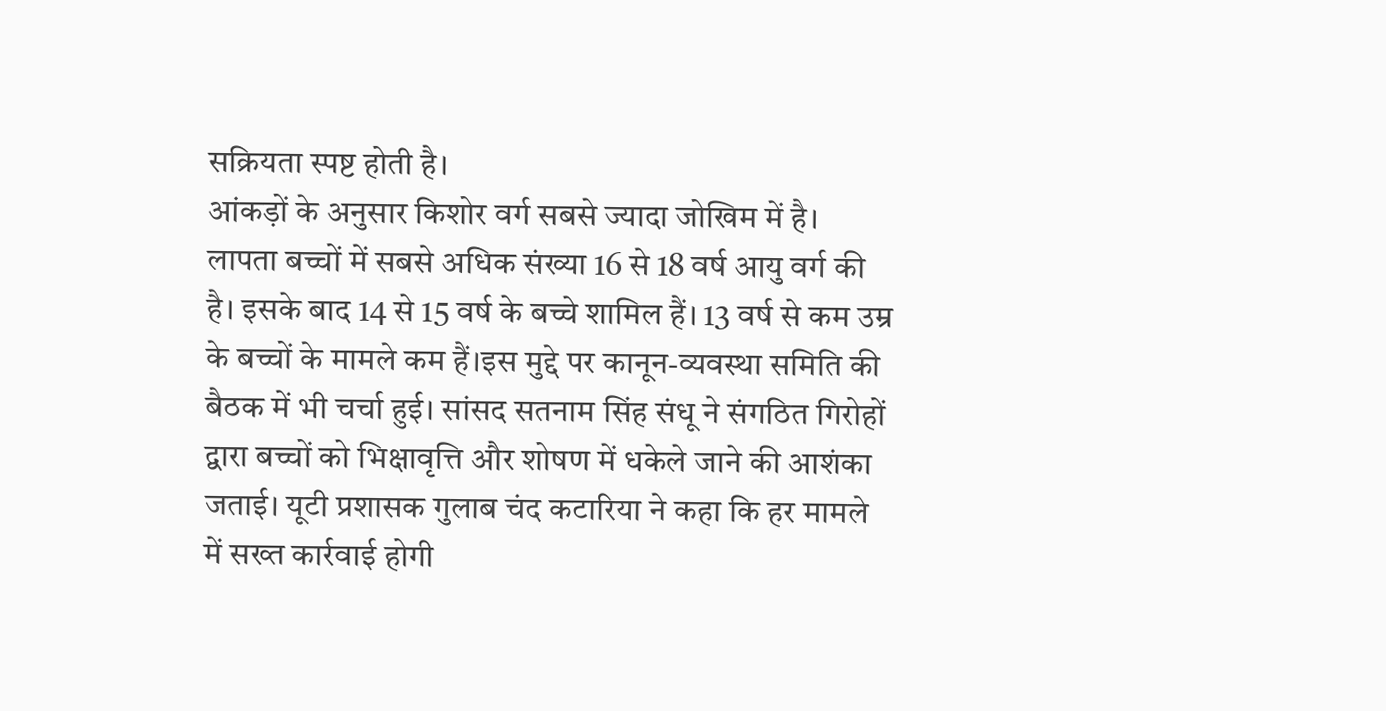सक्रियता स्पष्ट होती है।
आंकड़ों के अनुसार किशोर वर्ग सबसे ज्यादा जोखिम में है। लापता बच्चों में सबसे अधिक संख्या 16 से 18 वर्ष आयु वर्ग की है। इसके बाद 14 से 15 वर्ष के बच्चे शामिल हैं। 13 वर्ष से कम उम्र के बच्चों के मामले कम हैं।इस मुद्दे पर कानून-व्यवस्था समिति की बैठक में भी चर्चा हुई। सांसद सतनाम सिंह संधू ने संगठित गिरोहों द्वारा बच्चों को भिक्षावृत्ति और शोषण में धकेले जाने की आशंका जताई। यूटी प्रशासक गुलाब चंद कटारिया ने कहा कि हर मामले में सख्त कार्रवाई होगी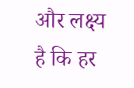और लक्ष्य है कि हर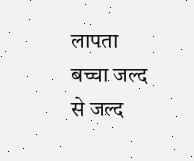लापता बच्चा जल्द से जल्द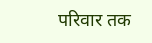परिवार तक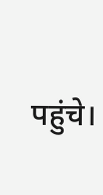पहुंचे।